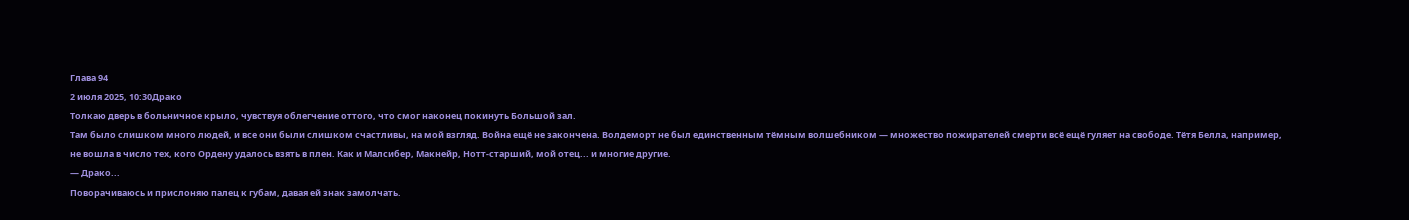Глава 94
2 июля 2025, 10:30Драко
Толкаю дверь в больничное крыло, чувствуя облегчение оттого, что смог наконец покинуть Большой зал.
Там было слишком много людей, и все они были слишком счастливы, на мой взгляд. Война ещё не закончена. Волдеморт не был единственным тёмным волшебником — множество пожирателей смерти всё ещё гуляет на свободе. Тётя Белла, например, не вошла в число тех, кого Ордену удалось взять в плен. Как и Малсибер, Макнейр, Нотт-старший, мой отец... и многие другие.
— Драко...
Поворачиваюсь и прислоняю палец к губам, давая ей знак замолчать.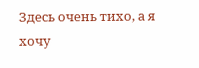Здесь очень тихо, а я хочу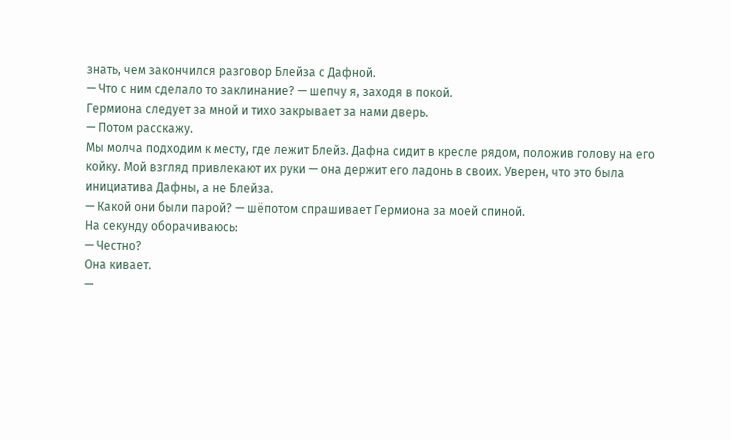знать, чем закончился разговор Блейза с Дафной.
— Что с ним сделало то заклинание? — шепчу я, заходя в покой.
Гермиона следует за мной и тихо закрывает за нами дверь.
— Потом расскажу.
Мы молча подходим к месту, где лежит Блейз. Дафна сидит в кресле рядом, положив голову на его койку. Мой взгляд привлекают их руки — она держит его ладонь в своих. Уверен, что это была инициатива Дафны, а не Блейза.
— Какой они были парой? — шёпотом спрашивает Гермиона за моей спиной.
На секунду оборачиваюсь:
— Честно?
Она кивает.
—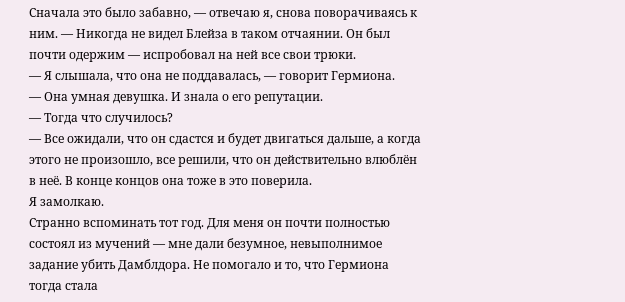Сначала это было забавно, — отвечаю я, снова поворачиваясь к ним. — Никогда не видел Блейза в таком отчаянии. Он был почти одержим — испробовал на ней все свои трюки.
— Я слышала, что она не поддавалась, — говорит Гермиона.
— Она умная девушка. И знала о его репутации.
— Тогда что случилось?
— Все ожидали, что он сдастся и будет двигаться дальше, а когда этого не произошло, все решили, что он действительно влюблён в неё. В конце концов она тоже в это поверила.
Я замолкаю.
Странно вспоминать тот год. Для меня он почти полностью состоял из мучений — мне дали безумное, невыполнимое задание убить Дамблдора. Не помогало и то, что Гермиона тогда стала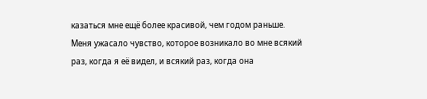казаться мне ещё более красивой, чем годом раньше.
Меня ужасало чувство, которое возникало во мне всякий раз, когда я её видел, и всякий раз, когда она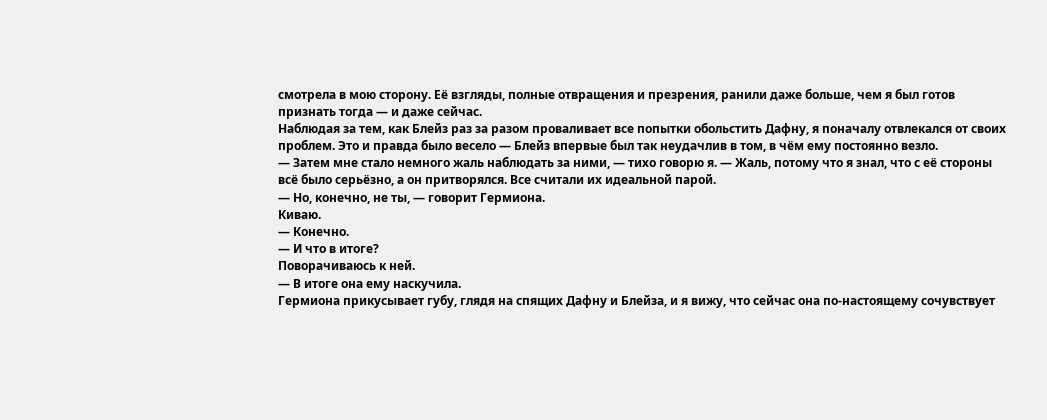смотрела в мою сторону. Её взгляды, полные отвращения и презрения, ранили даже больше, чем я был готов признать тогда — и даже сейчас.
Наблюдая за тем, как Блейз раз за разом проваливает все попытки обольстить Дафну, я поначалу отвлекался от своих проблем. Это и правда было весело — Блейз впервые был так неудачлив в том, в чём ему постоянно везло.
— Затем мне стало немного жаль наблюдать за ними, — тихо говорю я. — Жаль, потому что я знал, что с её стороны всё было серьёзно, а он притворялся. Все считали их идеальной парой.
— Но, конечно, не ты, — говорит Гермиона.
Киваю.
— Конечно.
— И что в итоге?
Поворачиваюсь к ней.
— В итоге она ему наскучила.
Гермиона прикусывает губу, глядя на спящих Дафну и Блейза, и я вижу, что сейчас она по-настоящему сочувствует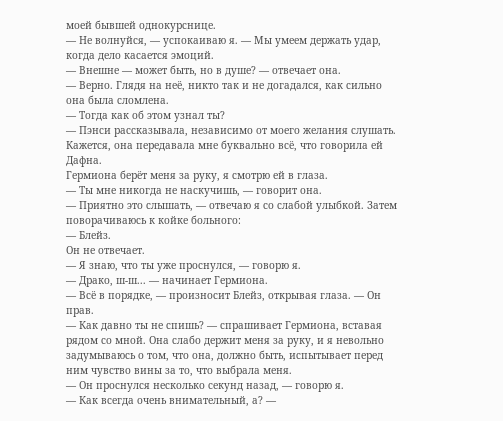моей бывшей однокурснице.
— Не волнуйся, — успокаиваю я. — Мы умеем держать удар, когда дело касается эмоций.
— Внешне — может быть, но в душе? — отвечает она.
— Верно. Глядя на неё, никто так и не догадался, как сильно она была сломлена.
— Тогда как об этом узнал ты?
— Пэнси рассказывала, независимо от моего желания слушать. Кажется, она передавала мне буквально всё, что говорила ей Дафна.
Гермиона берёт меня за руку, я смотрю ей в глаза.
— Ты мне никогда не наскучишь, — говорит она.
— Приятно это слышать, — отвечаю я со слабой улыбкой. Затем поворачиваюсь к койке больного:
— Блейз.
Он не отвечает.
— Я знаю, что ты уже проснулся, — говорю я.
— Драко, ш-ш... — начинает Гермиона.
— Всё в порядке, — произносит Блейз, открывая глаза. — Он прав.
— Как давно ты не спишь? — спрашивает Гермиона, вставая рядом со мной. Она слабо держит меня за руку, и я невольно задумываюсь о том, что она, должно быть, испытывает перед ним чувство вины за то, что выбрала меня.
— Он проснулся несколько секунд назад, — говорю я.
— Как всегда очень внимательный, а? —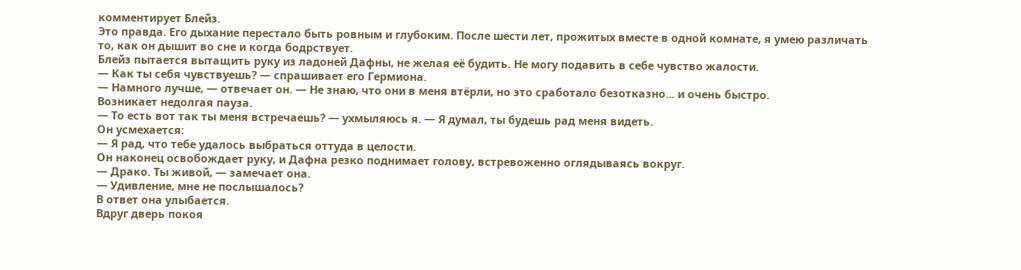комментирует Блейз.
Это правда. Его дыхание перестало быть ровным и глубоким. После шести лет, прожитых вместе в одной комнате, я умею различать то, как он дышит во сне и когда бодрствует.
Блейз пытается вытащить руку из ладоней Дафны, не желая её будить. Не могу подавить в себе чувство жалости.
— Как ты себя чувствуешь? — спрашивает его Гермиона.
— Намного лучше, — отвечает он. — Не знаю, что они в меня втёрли, но это сработало безотказно... и очень быстро.
Возникает недолгая пауза.
— То есть вот так ты меня встречаешь? — ухмыляюсь я. — Я думал, ты будешь рад меня видеть.
Он усмехается:
— Я рад, что тебе удалось выбраться оттуда в целости.
Он наконец освобождает руку, и Дафна резко поднимает голову, встревоженно оглядываясь вокруг.
— Драко. Ты живой, — замечает она.
— Удивление, мне не послышалось?
В ответ она улыбается.
Вдруг дверь покоя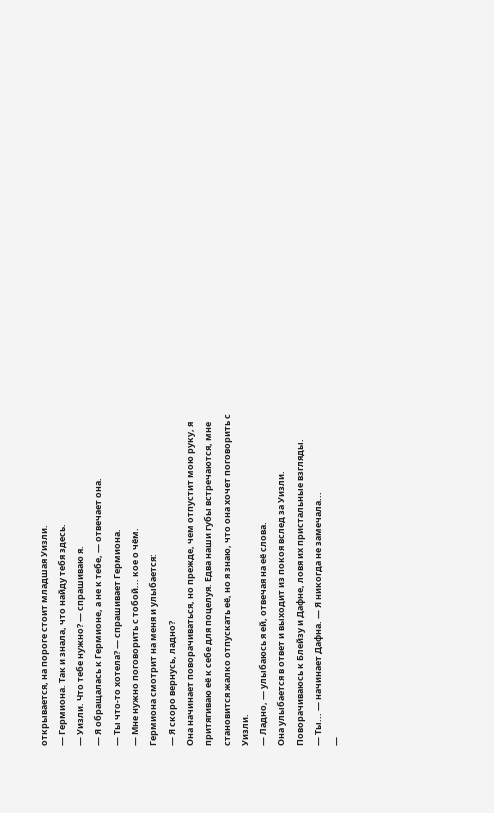открывается, на пороге стоит младшая Уизли.
— Гермиона. Так и знала, что найду тебя здесь.
— Уизли. Что тебе нужно? — спрашиваю я.
— Я обращалась к Гермионе, а не к тебе, — отвечает она.
— Ты что-то хотела? — спрашивает Гермиона.
— Мне нужно поговорить с тобой... кое о чём.
Гермиона смотрит на меня и улыбается:
— Я скоро вернусь, ладно?
Она начинает поворачиваться, но прежде, чем отпустит мою руку, я притягиваю её к себе для поцелуя. Едва наши губы встречаются, мне становится жалко отпускать её, но я знаю, что она хочет поговорить с Уизли.
— Ладно, — улыбаюсь я ей, отвечая на её слова.
Она улыбается в ответ и выходит из покоя вслед за Уизли.
Поворачиваюсь к Блейзу и Дафне, ловя их пристальные взгляды.
— Ты... — начинает Дафна. — Я никогда не замечала...
—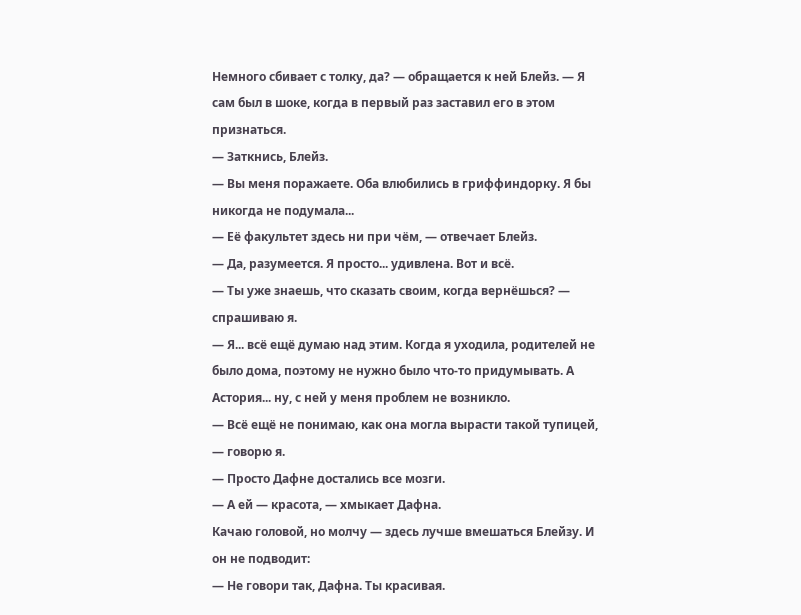Немного сбивает с толку, да? — обращается к ней Блейз. — Я сам был в шоке, когда в первый раз заставил его в этом признаться.
— Заткнись, Блейз.
— Вы меня поражаете. Оба влюбились в гриффиндорку. Я бы никогда не подумала...
— Её факультет здесь ни при чём, — отвечает Блейз.
— Да, разумеется. Я просто... удивлена. Вот и всё.
— Ты уже знаешь, что сказать своим, когда вернёшься? — спрашиваю я.
— Я... всё ещё думаю над этим. Когда я уходила, родителей не было дома, поэтому не нужно было что-то придумывать. А Астория... ну, с ней у меня проблем не возникло.
— Всё ещё не понимаю, как она могла вырасти такой тупицей, — говорю я.
— Просто Дафне достались все мозги.
— А ей — красота, — хмыкает Дафна.
Качаю головой, но молчу — здесь лучше вмешаться Блейзу. И он не подводит:
— Не говори так, Дафна. Ты красивая.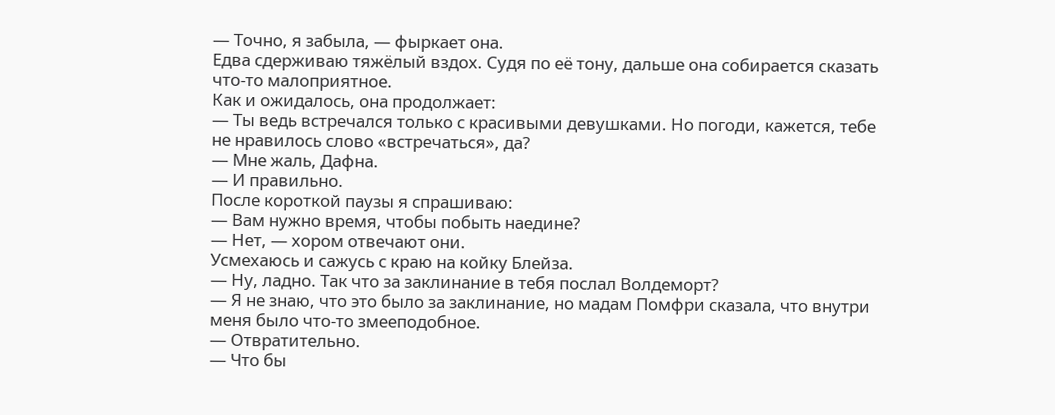— Точно, я забыла, — фыркает она.
Едва сдерживаю тяжёлый вздох. Судя по её тону, дальше она собирается сказать что-то малоприятное.
Как и ожидалось, она продолжает:
— Ты ведь встречался только с красивыми девушками. Но погоди, кажется, тебе не нравилось слово «встречаться», да?
— Мне жаль, Дафна.
— И правильно.
После короткой паузы я спрашиваю:
— Вам нужно время, чтобы побыть наедине?
— Нет, — хором отвечают они.
Усмехаюсь и сажусь с краю на койку Блейза.
— Ну, ладно. Так что за заклинание в тебя послал Волдеморт?
— Я не знаю, что это было за заклинание, но мадам Помфри сказала, что внутри меня было что-то змееподобное.
— Отвратительно.
— Что бы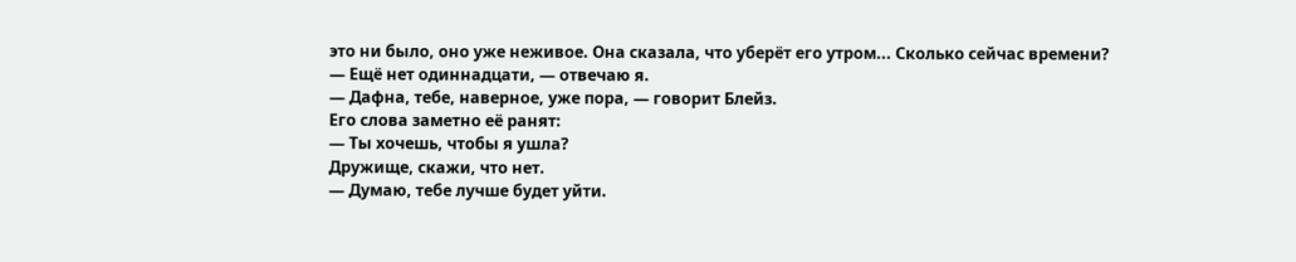это ни было, оно уже неживое. Она сказала, что уберёт его утром... Сколько сейчас времени?
— Ещё нет одиннадцати, — отвечаю я.
— Дафна, тебе, наверное, уже пора, — говорит Блейз.
Его слова заметно её ранят:
— Ты хочешь, чтобы я ушла?
Дружище, скажи, что нет.
— Думаю, тебе лучше будет уйти.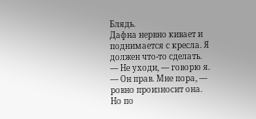Блядь.
Дафна нервно кивает и поднимается с кресла. Я должен что-то сделать.
— Не уходи, — говорю я.
— Он прав. Мне пора, — ровно произносит она.
Но по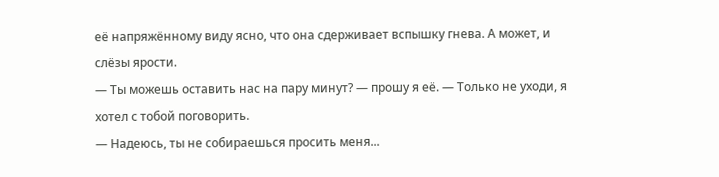её напряжённому виду ясно, что она сдерживает вспышку гнева. А может, и слёзы ярости.
— Ты можешь оставить нас на пару минут? — прошу я её. — Только не уходи, я хотел с тобой поговорить.
— Надеюсь, ты не собираешься просить меня...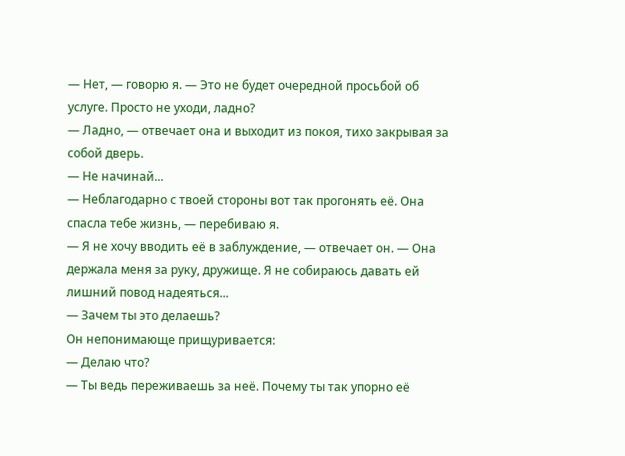— Нет, — говорю я. — Это не будет очередной просьбой об услуге. Просто не уходи, ладно?
— Ладно, — отвечает она и выходит из покоя, тихо закрывая за собой дверь.
— Не начинай...
— Неблагодарно с твоей стороны вот так прогонять её. Она спасла тебе жизнь, — перебиваю я.
— Я не хочу вводить её в заблуждение, — отвечает он. — Она держала меня за руку, дружище. Я не собираюсь давать ей лишний повод надеяться...
— Зачем ты это делаешь?
Он непонимающе прищуривается:
— Делаю что?
— Ты ведь переживаешь за неё. Почему ты так упорно её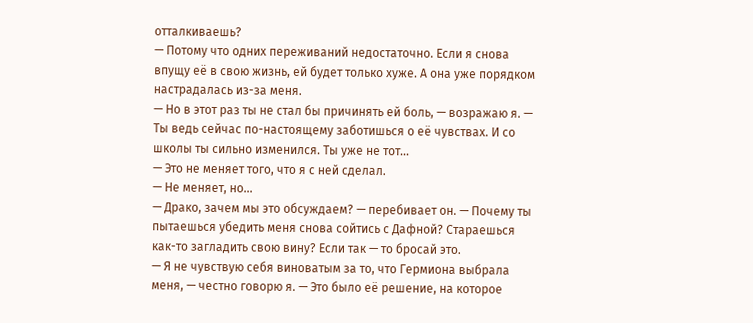отталкиваешь?
— Потому что одних переживаний недостаточно. Если я снова впущу её в свою жизнь, ей будет только хуже. А она уже порядком настрадалась из-за меня.
— Но в этот раз ты не стал бы причинять ей боль, — возражаю я. — Ты ведь сейчас по-настоящему заботишься о её чувствах. И со школы ты сильно изменился. Ты уже не тот...
— Это не меняет того, что я с ней сделал.
— Не меняет, но...
— Драко, зачем мы это обсуждаем? — перебивает он. — Почему ты пытаешься убедить меня снова сойтись с Дафной? Стараешься как-то загладить свою вину? Если так — то бросай это.
— Я не чувствую себя виноватым за то, что Гермиона выбрала меня, — честно говорю я. — Это было её решение, на которое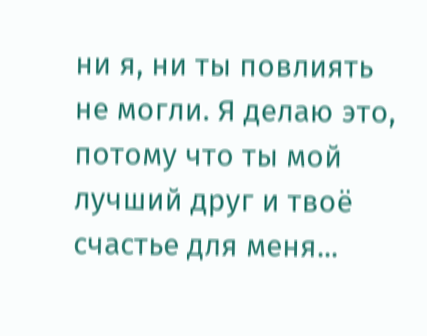ни я, ни ты повлиять не могли. Я делаю это, потому что ты мой лучший друг и твоё счастье для меня...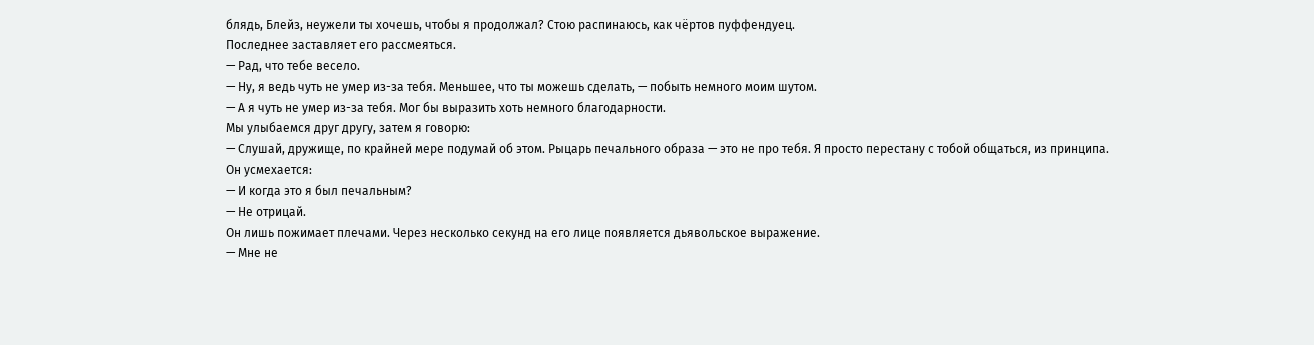блядь, Блейз, неужели ты хочешь, чтобы я продолжал? Стою распинаюсь, как чёртов пуффендуец.
Последнее заставляет его рассмеяться.
— Рад, что тебе весело.
— Ну, я ведь чуть не умер из-за тебя. Меньшее, что ты можешь сделать, — побыть немного моим шутом.
— А я чуть не умер из-за тебя. Мог бы выразить хоть немного благодарности.
Мы улыбаемся друг другу, затем я говорю:
— Слушай, дружище, по крайней мере подумай об этом. Рыцарь печального образа — это не про тебя. Я просто перестану с тобой общаться, из принципа.
Он усмехается:
— И когда это я был печальным?
— Не отрицай.
Он лишь пожимает плечами. Через несколько секунд на его лице появляется дьявольское выражение.
— Мне не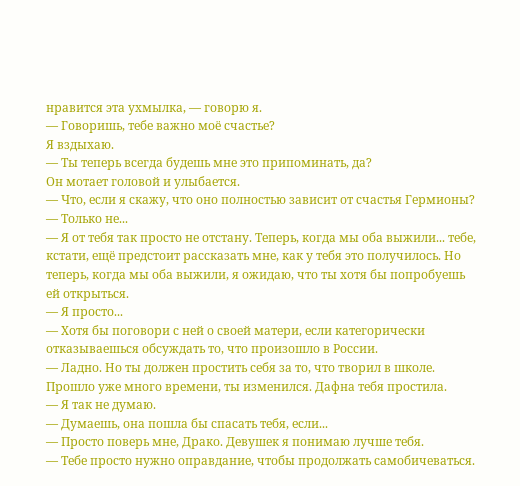нравится эта ухмылка, — говорю я.
— Говоришь, тебе важно моё счастье?
Я вздыхаю.
— Ты теперь всегда будешь мне это припоминать, да?
Он мотает головой и улыбается.
— Что, если я скажу, что оно полностью зависит от счастья Гермионы?
— Только не...
— Я от тебя так просто не отстану. Теперь, когда мы оба выжили... тебе, кстати, ещё предстоит рассказать мне, как у тебя это получилось. Но теперь, когда мы оба выжили, я ожидаю, что ты хотя бы попробуешь ей открыться.
— Я просто...
— Хотя бы поговори с ней о своей матери, если категорически отказываешься обсуждать то, что произошло в России.
— Ладно. Но ты должен простить себя за то, что творил в школе. Прошло уже много времени, ты изменился. Дафна тебя простила.
— Я так не думаю.
— Думаешь, она пошла бы спасать тебя, если...
— Просто поверь мне, Драко. Девушек я понимаю лучше тебя.
— Тебе просто нужно оправдание, чтобы продолжать самобичеваться.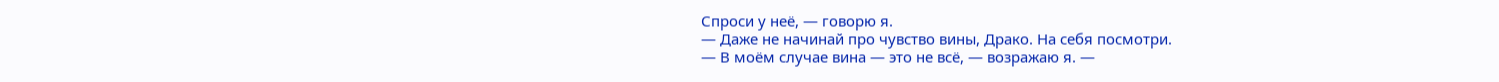Спроси у неё, — говорю я.
— Даже не начинай про чувство вины, Драко. На себя посмотри.
— В моём случае вина — это не всё, — возражаю я. —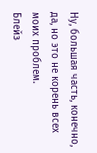Ну, большая часть, конечно, да, но это не корень всех моих проблем.
Блейз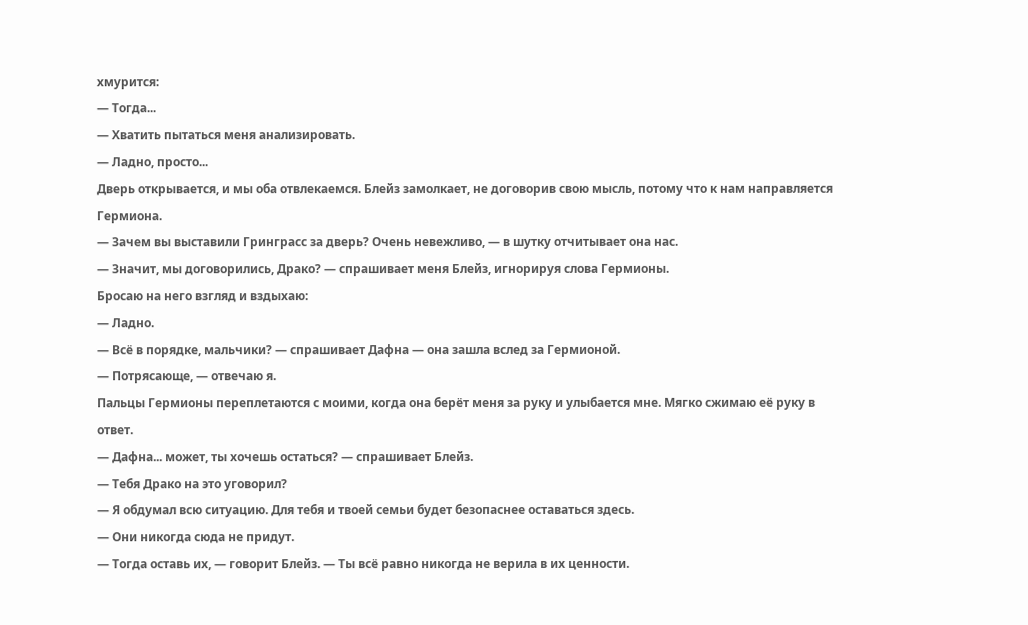хмурится:
— Тогда...
— Хватить пытаться меня анализировать.
— Ладно, просто...
Дверь открывается, и мы оба отвлекаемся. Блейз замолкает, не договорив свою мысль, потому что к нам направляется Гермиона.
— Зачем вы выставили Гринграсс за дверь? Очень невежливо, — в шутку отчитывает она нас.
— Значит, мы договорились, Драко? — спрашивает меня Блейз, игнорируя слова Гермионы.
Бросаю на него взгляд и вздыхаю:
— Ладно.
— Всё в порядке, мальчики? — спрашивает Дафна — она зашла вслед за Гермионой.
— Потрясающе, — отвечаю я.
Пальцы Гермионы переплетаются с моими, когда она берёт меня за руку и улыбается мне. Мягко сжимаю её руку в ответ.
— Дафна... может, ты хочешь остаться? — спрашивает Блейз.
— Тебя Драко на это уговорил?
— Я обдумал всю ситуацию. Для тебя и твоей семьи будет безопаснее оставаться здесь.
— Они никогда сюда не придут.
— Тогда оставь их, — говорит Блейз. — Ты всё равно никогда не верила в их ценности.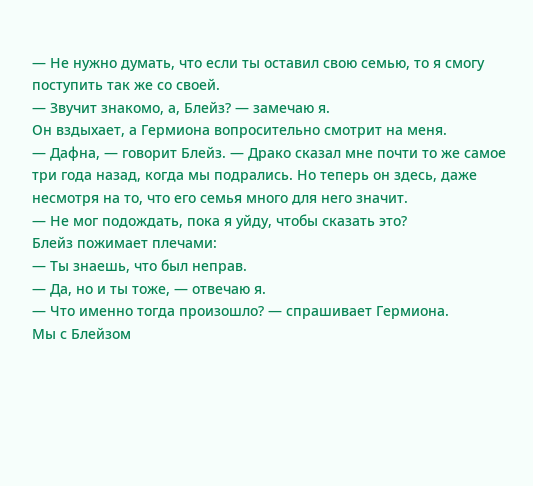— Не нужно думать, что если ты оставил свою семью, то я смогу поступить так же со своей.
— Звучит знакомо, а, Блейз? — замечаю я.
Он вздыхает, а Гермиона вопросительно смотрит на меня.
— Дафна, — говорит Блейз. — Драко сказал мне почти то же самое три года назад, когда мы подрались. Но теперь он здесь, даже несмотря на то, что его семья много для него значит.
— Не мог подождать, пока я уйду, чтобы сказать это?
Блейз пожимает плечами:
— Ты знаешь, что был неправ.
— Да, но и ты тоже, — отвечаю я.
— Что именно тогда произошло? — спрашивает Гермиона.
Мы с Блейзом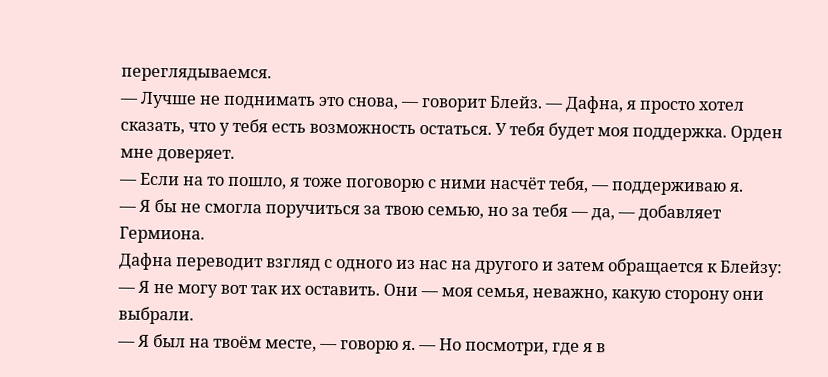переглядываемся.
— Лучше не поднимать это снова, — говорит Блейз. — Дафна, я просто хотел сказать, что у тебя есть возможность остаться. У тебя будет моя поддержка. Орден мне доверяет.
— Если на то пошло, я тоже поговорю с ними насчёт тебя, — поддерживаю я.
— Я бы не смогла поручиться за твою семью, но за тебя — да, — добавляет Гермиона.
Дафна переводит взгляд с одного из нас на другого и затем обращается к Блейзу:
— Я не могу вот так их оставить. Они — моя семья, неважно, какую сторону они выбрали.
— Я был на твоём месте, — говорю я. — Но посмотри, где я в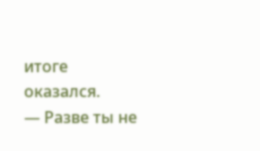итоге оказался.
— Разве ты не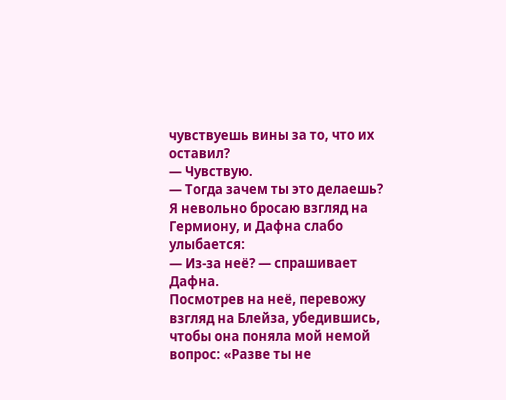чувствуешь вины за то, что их оставил?
— Чувствую.
— Тогда зачем ты это делаешь?
Я невольно бросаю взгляд на Гермиону, и Дафна слабо улыбается:
— Из-за неё? — спрашивает Дафна.
Посмотрев на неё, перевожу взгляд на Блейза, убедившись, чтобы она поняла мой немой вопрос: «Разве ты не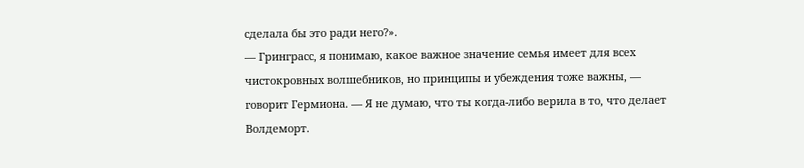сделала бы это ради него?».
— Гринграсс, я понимаю, какое важное значение семья имеет для всех чистокровных волшебников, но принципы и убеждения тоже важны, — говорит Гермиона. — Я не думаю, что ты когда-либо верила в то, что делает Волдеморт.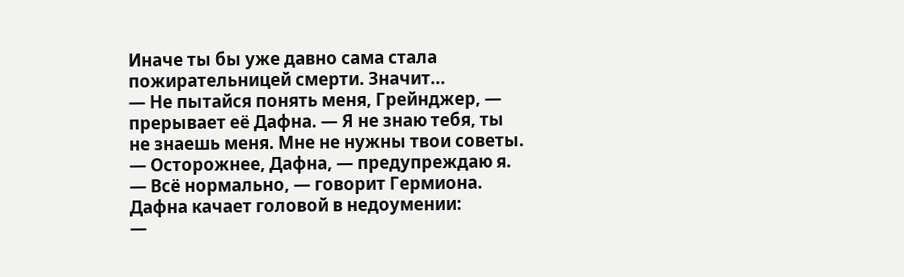Иначе ты бы уже давно сама стала пожирательницей смерти. Значит...
— Не пытайся понять меня, Грейнджер, — прерывает её Дафна. — Я не знаю тебя, ты не знаешь меня. Мне не нужны твои советы.
— Осторожнее, Дафна, — предупреждаю я.
— Всё нормально, — говорит Гермиона.
Дафна качает головой в недоумении:
—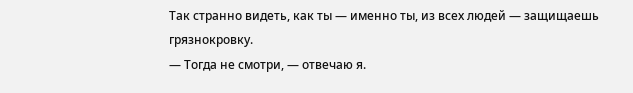Так странно видеть, как ты — именно ты, из всех людей — защищаешь грязнокровку.
— Тогда не смотри, — отвечаю я.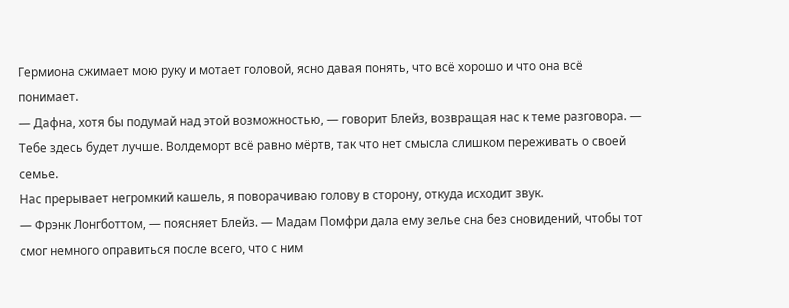Гермиона сжимает мою руку и мотает головой, ясно давая понять, что всё хорошо и что она всё понимает.
— Дафна, хотя бы подумай над этой возможностью, — говорит Блейз, возвращая нас к теме разговора. — Тебе здесь будет лучше. Волдеморт всё равно мёртв, так что нет смысла слишком переживать о своей семье.
Нас прерывает негромкий кашель, я поворачиваю голову в сторону, откуда исходит звук.
— Фрэнк Лонгботтом, — поясняет Блейз. — Мадам Помфри дала ему зелье сна без сновидений, чтобы тот смог немного оправиться после всего, что с ним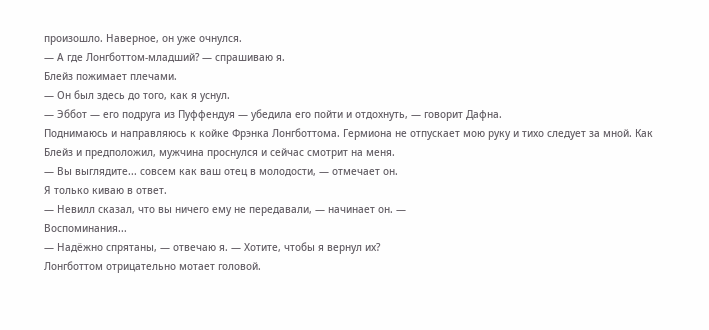произошло. Наверное, он уже очнулся.
— А где Лонгботтом-младший? — спрашиваю я.
Блейз пожимает плечами.
— Он был здесь до того, как я уснул.
— Эббот — его подруга из Пуффендуя — убедила его пойти и отдохнуть, — говорит Дафна.
Поднимаюсь и направляюсь к койке Фрэнка Лонгботтома. Гермиона не отпускает мою руку и тихо следует за мной. Как Блейз и предположил, мужчина проснулся и сейчас смотрит на меня.
— Вы выглядите... совсем как ваш отец в молодости, — отмечает он.
Я только киваю в ответ.
— Невилл сказал, что вы ничего ему не передавали, — начинает он. —
Воспоминания...
— Надёжно спрятаны, — отвечаю я. — Хотите, чтобы я вернул их?
Лонгботтом отрицательно мотает головой.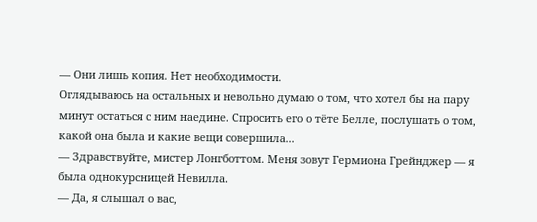— Они лишь копия. Нет необходимости.
Оглядываюсь на остальных и невольно думаю о том, что хотел бы на пару минут остаться с ним наедине. Спросить его о тёте Белле, послушать о том, какой она была и какие вещи совершила...
— Здравствуйте, мистер Лонгботтом. Меня зовут Гермиона Грейнджер — я была однокурсницей Невилла.
— Да, я слышал о вас,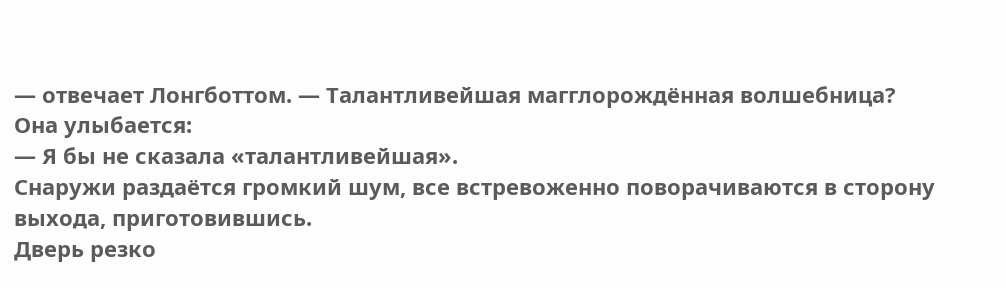— отвечает Лонгботтом. — Талантливейшая магглорождённая волшебница?
Она улыбается:
— Я бы не сказала «талантливейшая».
Снаружи раздаётся громкий шум, все встревоженно поворачиваются в сторону выхода, приготовившись.
Дверь резко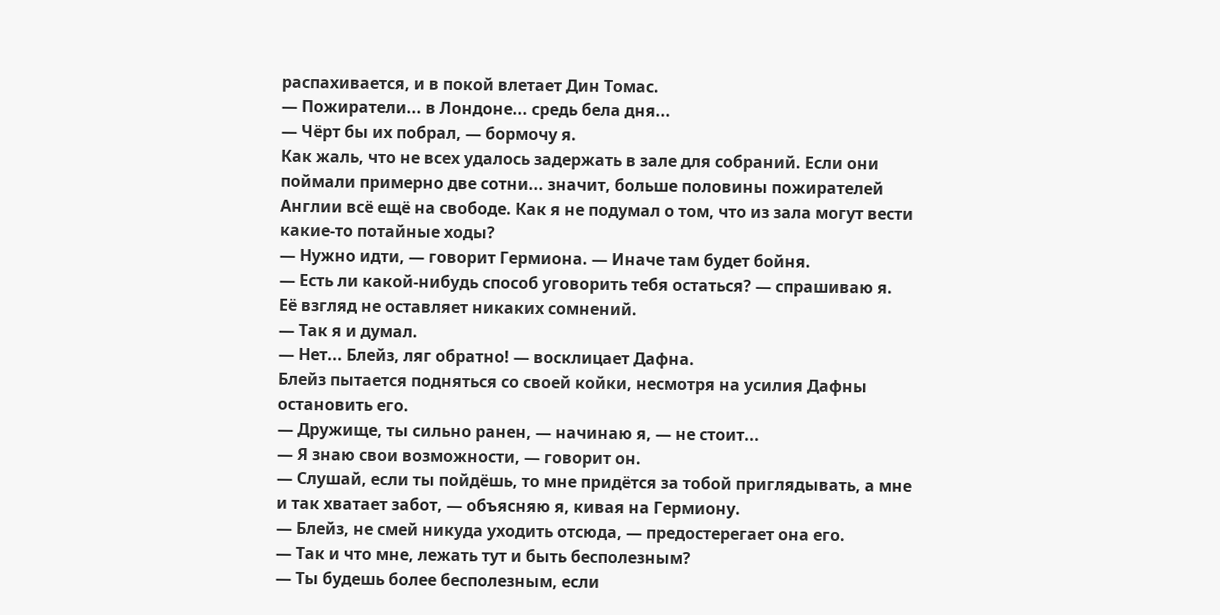распахивается, и в покой влетает Дин Томас.
— Пожиратели... в Лондоне... средь бела дня...
— Чёрт бы их побрал, — бормочу я.
Как жаль, что не всех удалось задержать в зале для собраний. Если они поймали примерно две сотни... значит, больше половины пожирателей Англии всё ещё на свободе. Как я не подумал о том, что из зала могут вести какие-то потайные ходы?
— Нужно идти, — говорит Гермиона. — Иначе там будет бойня.
— Есть ли какой-нибудь способ уговорить тебя остаться? — спрашиваю я.
Её взгляд не оставляет никаких сомнений.
— Так я и думал.
— Нет... Блейз, ляг обратно! — восклицает Дафна.
Блейз пытается подняться со своей койки, несмотря на усилия Дафны остановить его.
— Дружище, ты сильно ранен, — начинаю я, — не стоит...
— Я знаю свои возможности, — говорит он.
— Слушай, если ты пойдёшь, то мне придётся за тобой приглядывать, а мне и так хватает забот, — объясняю я, кивая на Гермиону.
— Блейз, не смей никуда уходить отсюда, — предостерегает она его.
— Так и что мне, лежать тут и быть бесполезным?
— Ты будешь более бесполезным, если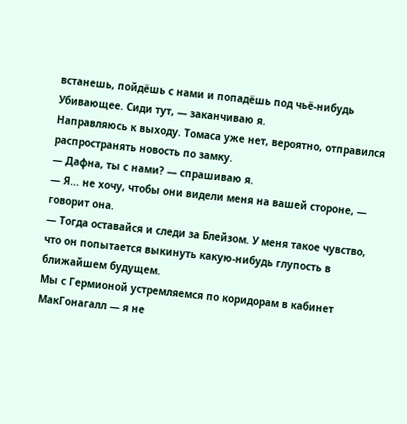встанешь, пойдёшь с нами и попадёшь под чьё-нибудь Убивающее. Сиди тут, — заканчиваю я.
Направляюсь к выходу. Томаса уже нет, вероятно, отправился распространять новость по замку.
— Дафна, ты с нами? — спрашиваю я.
— Я... не хочу, чтобы они видели меня на вашей стороне, — говорит она.
— Тогда оставайся и следи за Блейзом. У меня такое чувство, что он попытается выкинуть какую-нибудь глупость в ближайшем будущем.
Мы с Гермионой устремляемся по коридорам в кабинет МакГонагалл — я не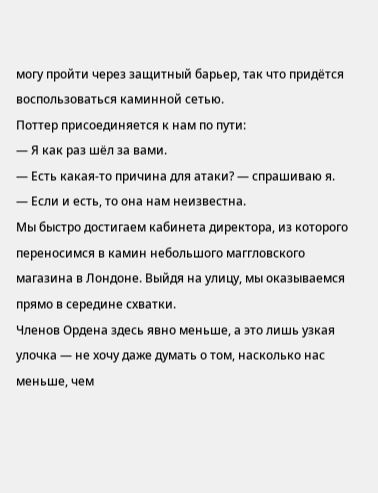могу пройти через защитный барьер, так что придётся воспользоваться каминной сетью.
Поттер присоединяется к нам по пути:
— Я как раз шёл за вами.
— Есть какая-то причина для атаки? — спрашиваю я.
— Если и есть, то она нам неизвестна.
Мы быстро достигаем кабинета директора, из которого переносимся в камин небольшого маггловского магазина в Лондоне. Выйдя на улицу, мы оказываемся прямо в середине схватки.
Членов Ордена здесь явно меньше, а это лишь узкая улочка — не хочу даже думать о том, насколько нас меньше, чем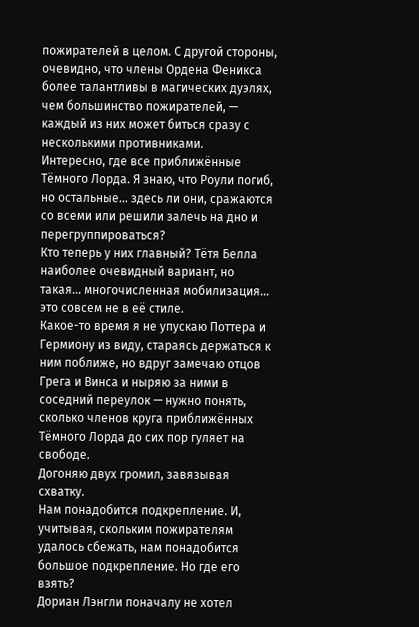пожирателей в целом. С другой стороны, очевидно, что члены Ордена Феникса более талантливы в магических дуэлях, чем большинство пожирателей, — каждый из них может биться сразу с несколькими противниками.
Интересно, где все приближённые Тёмного Лорда. Я знаю, что Роули погиб, но остальные... здесь ли они, сражаются со всеми или решили залечь на дно и перегруппироваться?
Кто теперь у них главный? Тётя Белла наиболее очевидный вариант, но такая... многочисленная мобилизация... это совсем не в её стиле.
Какое-то время я не упускаю Поттера и Гермиону из виду, стараясь держаться к ним поближе, но вдруг замечаю отцов Грега и Винса и ныряю за ними в соседний переулок — нужно понять, сколько членов круга приближённых Тёмного Лорда до сих пор гуляет на свободе.
Догоняю двух громил, завязывая схватку.
Нам понадобится подкрепление. И, учитывая, скольким пожирателям удалось сбежать, нам понадобится большое подкрепление. Но где его взять?
Дориан Лэнгли поначалу не хотел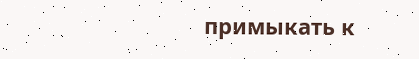примыкать к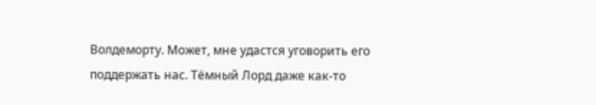Волдеморту. Может, мне удастся уговорить его поддержать нас. Тёмный Лорд даже как-то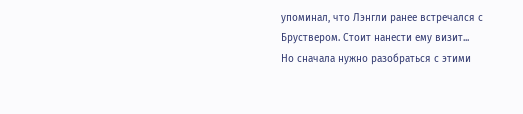упоминал, что Лэнгли ранее встречался с Бруствером. Стоит нанести ему визит...
Но сначала нужно разобраться с этими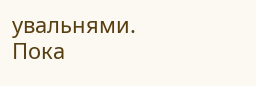увальнями.
Пока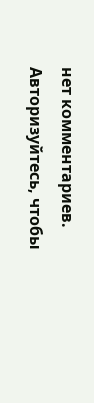нет комментариев. Авторизуйтесь, чтобы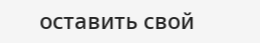оставить свой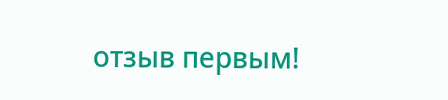отзыв первым!